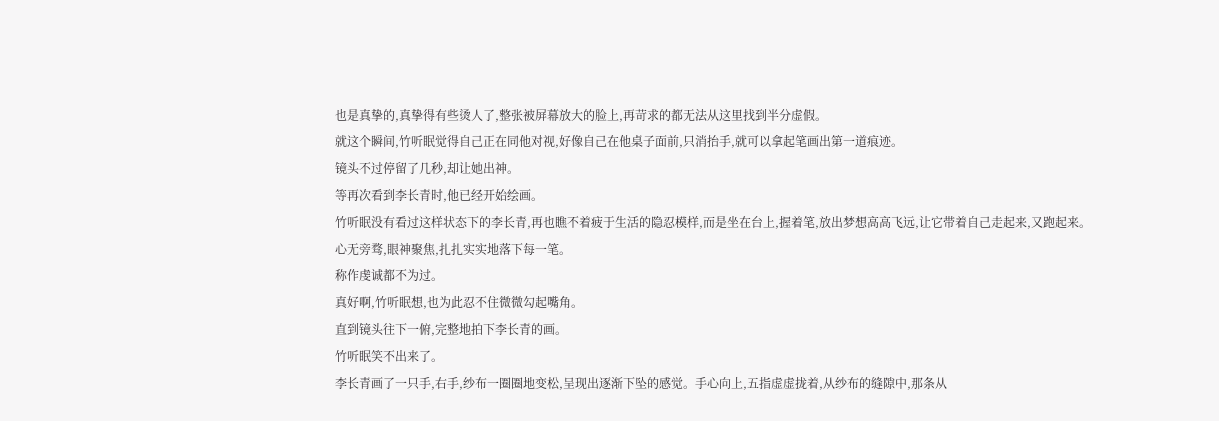也是真挚的,真挚得有些烫人了,整张被屏幕放大的脸上,再苛求的都无法从这里找到半分虚假。
就这个瞬间,竹听眠觉得自己正在同他对视,好像自己在他桌子面前,只消抬手,就可以拿起笔画出第一道痕迹。
镜头不过停留了几秒,却让她出神。
等再次看到李长青时,他已经开始绘画。
竹听眠没有看过这样状态下的李长青,再也瞧不着疲于生活的隐忍模样,而是坐在台上,握着笔,放出梦想高高飞远,让它带着自己走起来,又跑起来。
心无旁骛,眼神聚焦,扎扎实实地落下每一笔。
称作虔诚都不为过。
真好啊,竹听眠想,也为此忍不住微微勾起嘴角。
直到镜头往下一俯,完整地拍下李长青的画。
竹听眠笑不出来了。
李长青画了一只手,右手,纱布一圈圈地变松,呈现出逐渐下坠的感觉。手心向上,五指虚虚拢着,从纱布的缝隙中,那条从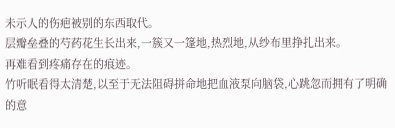未示人的伤疤被别的东西取代。
层瓣垒叠的芍药花生长出来,一簇又一篷地,热烈地,从纱布里挣扎出来。
再难看到疼痛存在的痕迹。
竹听眠看得太清楚,以至于无法阻碍拼命地把血液泵向脑袋,心跳忽而拥有了明确的意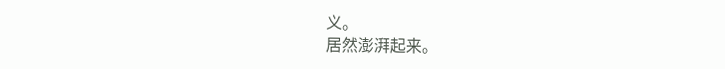义。
居然澎湃起来。